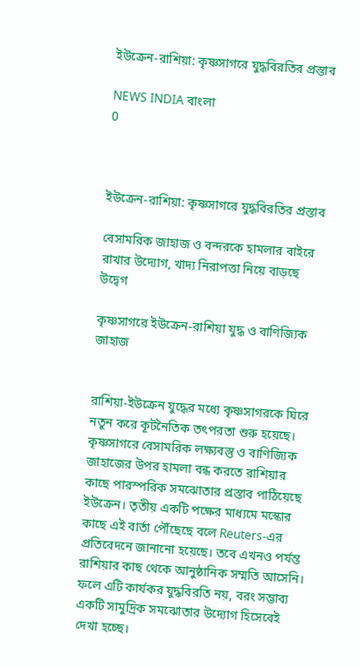ইউক্রেন-রাশিয়া: কৃষ্ণসাগরে যুদ্ধবিরতির প্রস্তাব

NEWS INDIA বাংলা
0



ইউক্রেন-রাশিয়া: কৃষ্ণসাগরে যুদ্ধবিরতির প্রস্তাব

বেসামরিক জাহাজ ও বন্দরকে হামলার বাইরে রাখার উদ্যোগ, খাদ্য নিরাপত্তা নিয়ে বাড়ছে উদ্বেগ

কৃষ্ণসাগরে ইউক্রেন-রাশিয়া যুদ্ধ ও বাণিজ্যিক জাহাজ


রাশিয়া-ইউক্রেন যুদ্ধের মধ্যে কৃষ্ণসাগরকে ঘিরে নতুন করে কূটনৈতিক তৎপরতা শুরু হয়েছে। কৃষ্ণসাগরে বেসামরিক লক্ষ্যবস্তু ও বাণিজ্যিক জাহাজের উপর হামলা বন্ধ করতে রাশিয়ার কাছে পারস্পরিক সমঝোতার প্রস্তাব পাঠিয়েছে ইউক্রেন। তৃতীয় একটি পক্ষের মাধ্যমে মস্কোর কাছে এই বার্তা পৌঁছেছে বলে Reuters-এর প্রতিবেদনে জানানো হয়েছে। তবে এখনও পর্যন্ত রাশিয়ার কাছ থেকে আনুষ্ঠানিক সম্মতি আসেনি। ফলে এটি কার্যকর যুদ্ধবিরতি নয়, বরং সম্ভাব্য একটি সামুদ্রিক সমঝোতার উদ্যোগ হিসেবেই দেখা হচ্ছে।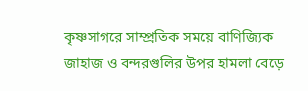কৃষ্ণসাগরে সাম্প্রতিক সময়ে বাণিজ্যিক জাহাজ ও বন্দরগুলির উপর হামলা বেড়ে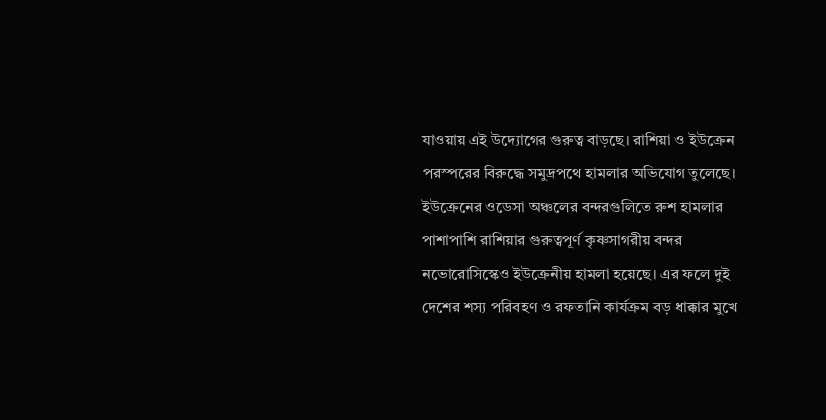যাওয়ায় এই উদ্যোগের গুরুত্ব বাড়ছে। রাশিয়া ও ইউক্রেন পরস্পরের বিরুদ্ধে সমুদ্রপথে হামলার অভিযোগ তুলেছে। ইউক্রেনের ওডেসা অঞ্চলের বন্দরগুলিতে রুশ হামলার পাশাপাশি রাশিয়ার গুরুত্বপূর্ণ কৃষ্ণসাগরীয় বন্দর নভোরোসিস্কেও ইউক্রেনীয় হামলা হয়েছে। এর ফলে দুই দেশের শস্য পরিবহণ ও রফতানি কার্যক্রম বড় ধাক্কার মুখে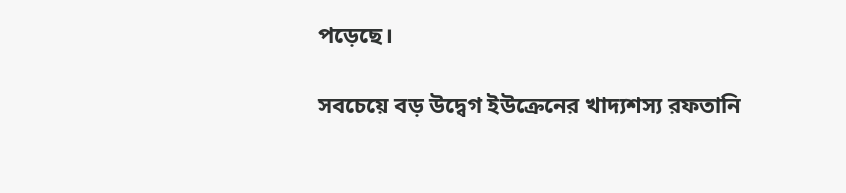পড়েছে।

সবচেয়ে বড় উদ্বেগ ইউক্রেনের খাদ্যশস্য রফতানি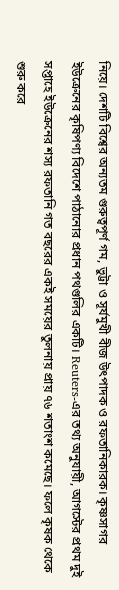নিয়ে। দেশটি বিশ্বের অন্যতম গুরুত্বপূর্ণ গম, ভুট্টা ও সূর্যমুখী বীজ উৎপাদক ও রফতানিকারক। কৃষ্ণসাগর ইউক্রেনের কৃষিপণ্য বিদেশে পাঠানোর প্রধান পথগুলির একটি। Reuters-এর তথ্য অনুযায়ী, আগস্টের প্রথম দুই সপ্তাহে ইউক্রেনের শস্য রফতানি গত বছরের একই সময়ের তুলনায় প্রায় ৭৬ শতাংশ কমেছে। ফলে কৃষক থেকে শুরু করে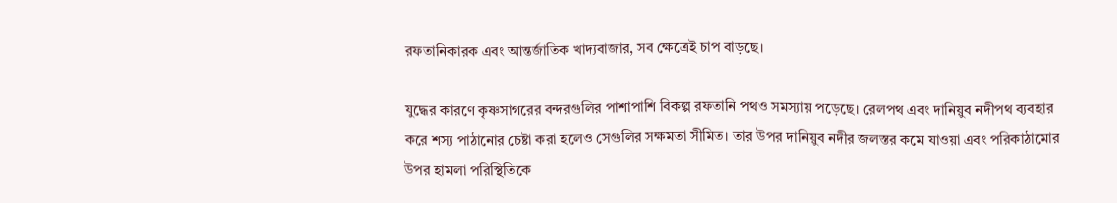রফতানিকারক এবং আন্তর্জাতিক খাদ্যবাজার, সব ক্ষেত্রেই চাপ বাড়ছে।

যুদ্ধের কারণে কৃষ্ণসাগরের বন্দরগুলির পাশাপাশি বিকল্প রফতানি পথও সমস্যায় পড়েছে। রেলপথ এবং দানিয়ুব নদীপথ ব্যবহার করে শস্য পাঠানোর চেষ্টা করা হলেও সেগুলির সক্ষমতা সীমিত। তার উপর দানিয়ুব নদীর জলস্তর কমে যাওয়া এবং পরিকাঠামোর উপর হামলা পরিস্থিতিকে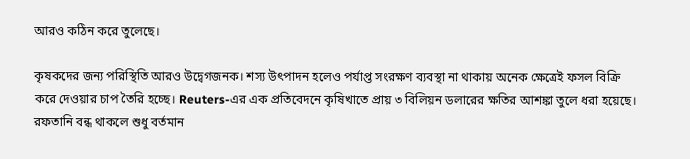আরও কঠিন করে তুলেছে।

কৃষকদের জন্য পরিস্থিতি আরও উদ্বেগজনক। শস্য উৎপাদন হলেও পর্যাপ্ত সংরক্ষণ ব্যবস্থা না থাকায় অনেক ক্ষেত্রেই ফসল বিক্রি করে দেওয়ার চাপ তৈরি হচ্ছে। Reuters-এর এক প্রতিবেদনে কৃষিখাতে প্রায় ৩ বিলিয়ন ডলারের ক্ষতির আশঙ্কা তুলে ধরা হয়েছে। রফতানি বন্ধ থাকলে শুধু বর্তমান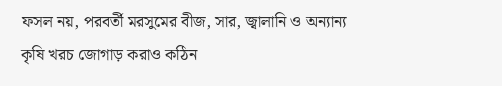ফসল নয়, পরবর্তী মরসুমের বীজ, সার, জ্বালানি ও অন্যান্য কৃষি খরচ জোগাড় করাও কঠিন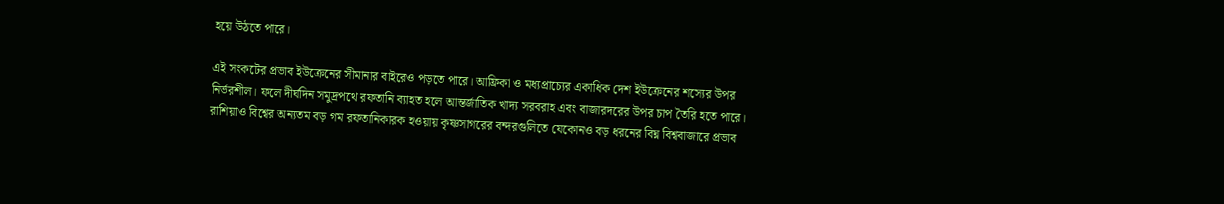হয়ে উঠতে পারে।

এই সংকটের প্রভাব ইউক্রেনের সীমানার বাইরেও পড়তে পারে। আফ্রিকা ও মধ্যপ্রাচ্যের একাধিক দেশ ইউক্রেনের শস্যের উপর নির্ভরশীল। ফলে দীর্ঘদিন সমুদ্রপথে রফতানি ব্যাহত হলে আন্তর্জাতিক খাদ্য সরবরাহ এবং বাজারদরের উপর চাপ তৈরি হতে পারে। রাশিয়াও বিশ্বের অন্যতম বড় গম রফতানিকারক হওয়ায় কৃষ্ণসাগরের বন্দরগুলিতে যেকোনও বড় ধরনের বিঘ্ন বিশ্ববাজারে প্রভাব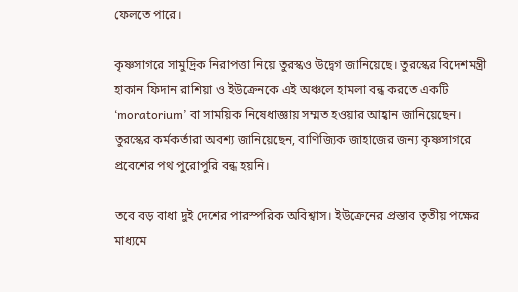ফেলতে পারে।

কৃষ্ণসাগরে সামুদ্রিক নিরাপত্তা নিয়ে তুরস্কও উদ্বেগ জানিয়েছে। তুরস্কের বিদেশমন্ত্রী হাকান ফিদান রাশিয়া ও ইউক্রেনকে এই অঞ্চলে হামলা বন্ধ করতে একটি ‘moratorium’ বা সাময়িক নিষেধাজ্ঞায় সম্মত হওয়ার আহ্বান জানিয়েছেন। তুরস্কের কর্মকর্তারা অবশ্য জানিয়েছেন, বাণিজ্যিক জাহাজের জন্য কৃষ্ণসাগরে প্রবেশের পথ পুরোপুরি বন্ধ হয়নি।

তবে বড় বাধা দুই দেশের পারস্পরিক অবিশ্বাস। ইউক্রেনের প্রস্তাব তৃতীয় পক্ষের মাধ্যমে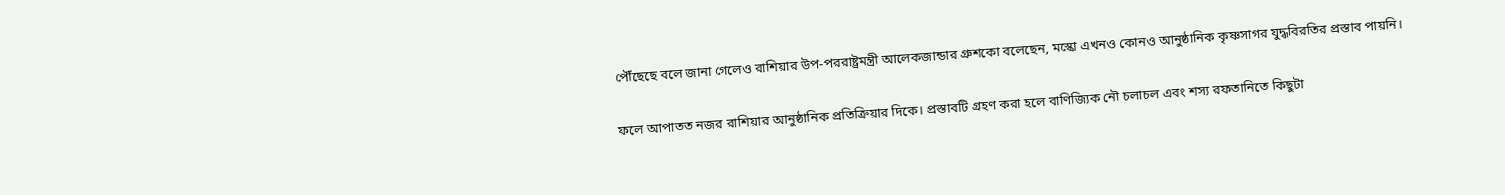পৌঁছেছে বলে জানা গেলেও রাশিয়ার উপ-পররাষ্ট্রমন্ত্রী আলেকজান্ডার গ্রুশকো বলেছেন, মস্কো এখনও কোনও আনুষ্ঠানিক কৃষ্ণসাগর যুদ্ধবিরতির প্রস্তাব পায়নি।

ফলে আপাতত নজর রাশিয়ার আনুষ্ঠানিক প্রতিক্রিয়ার দিকে। প্রস্তাবটি গ্রহণ করা হলে বাণিজ্যিক নৌ চলাচল এবং শস্য রফতানিতে কিছুটা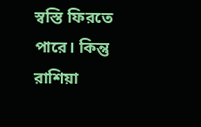স্বস্তি ফিরতে পারে। কিন্তু রাশিয়া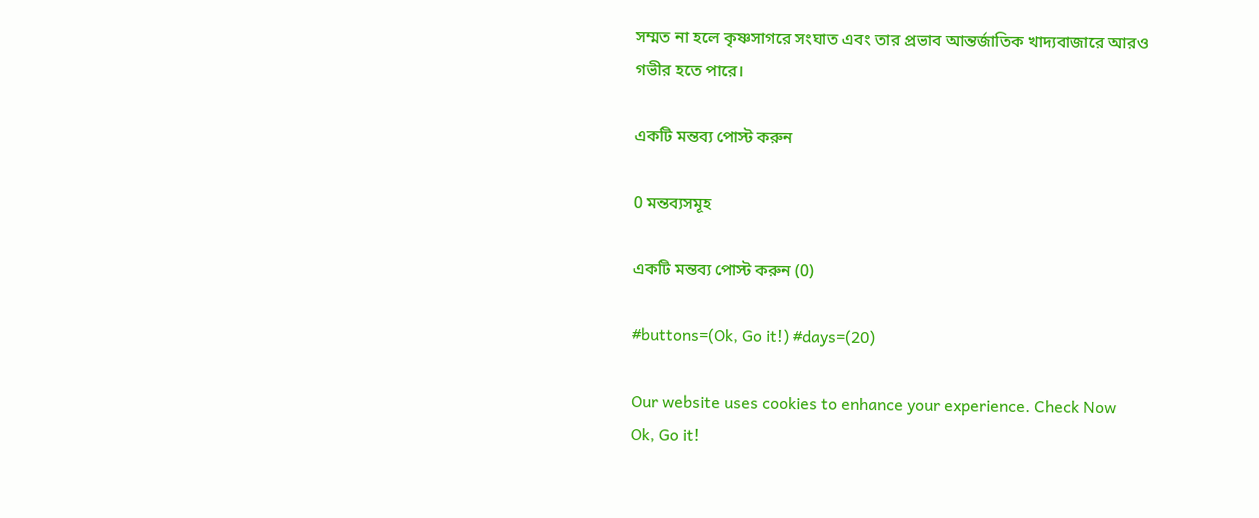সম্মত না হলে কৃষ্ণসাগরে সংঘাত এবং তার প্রভাব আন্তর্জাতিক খাদ্যবাজারে আরও গভীর হতে পারে।

একটি মন্তব্য পোস্ট করুন

0 মন্তব্যসমূহ

একটি মন্তব্য পোস্ট করুন (0)

#buttons=(Ok, Go it!) #days=(20)

Our website uses cookies to enhance your experience. Check Now
Ok, Go it!